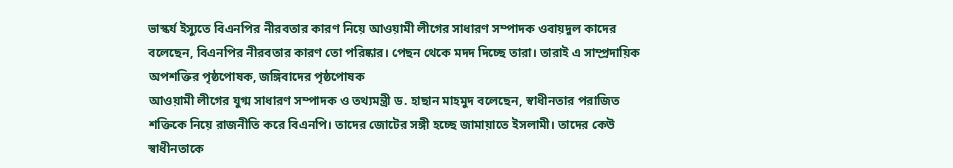ভাস্কর্য ইস্যুতে বিএনপির নীরবতার কারণ নিয়ে আওয়ামী লীগের সাধারণ সম্পাদক ওবায়দুল কাদের বলেছেন, বিএনপির নীরবতার কারণ তো পরিষ্কার। পেছন থেকে মদদ দিচ্ছে তারা। তারাই এ সাম্প্রদায়িক অপশক্তির পৃষ্ঠপোষক, জঙ্গিবাদের পৃষ্ঠপোষক
আওয়ামী লীগের যুগ্ম সাধারণ সম্পাদক ও তথ্যমন্ত্রী ড. হাছান মাহমুদ বলেছেন, স্বাধীনতার পরাজিত শক্তিকে নিয়ে রাজনীতি করে বিএনপি। তাদের জোটের সঙ্গী হচ্ছে জামায়াতে ইসলামী। তাদের কেউ স্বাধীনতাকে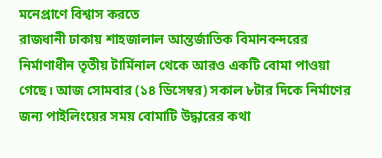মনেপ্রাণে বিশ্বাস করতে
রাজধানী ঢাকায় শাহজালাল আন্তর্জাতিক বিমানবন্দরের নির্মাণাধীন তৃতীয় টার্মিনাল থেকে আরও একটি বোমা পাওয়া গেছে। আজ সোমবার (১৪ ডিসেম্বর) সকাল ৮টার দিকে নির্মাণের জন্য পাইলিংয়ের সময় বোমাটি উদ্ধারের কথা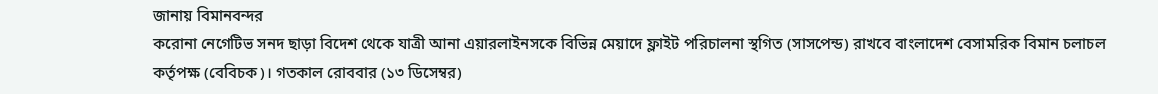জানায় বিমানবন্দর
করোনা নেগেটিভ সনদ ছাড়া বিদেশ থেকে যাত্রী আনা এয়ারলাইনসকে বিভিন্ন মেয়াদে ফ্লাইট পরিচালনা স্থগিত (সাসপেন্ড) রাখবে বাংলাদেশ বেসামরিক বিমান চলাচল কর্তৃপক্ষ (বেবিচক)। গতকাল রোববার (১৩ ডিসেম্বর)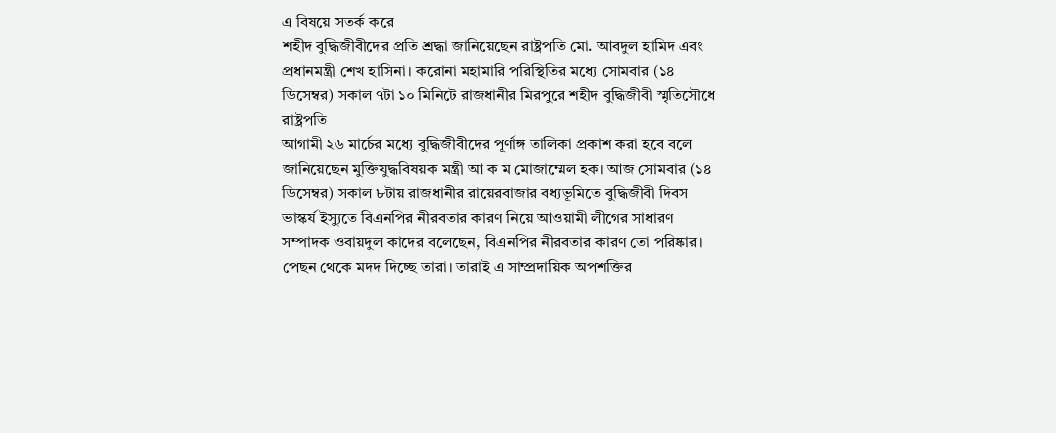এ বিষয়ে সতর্ক করে
শহীদ বুদ্ধিজীবীদের প্রতি শ্রদ্ধা জানিয়েছেন রাষ্ট্রপতি মো. আবদুল হামিদ এবং প্রধানমন্ত্রী শেখ হাসিনা। করোনা মহামারি পরিস্থিতির মধ্যে সোমবার (১৪ ডিসেম্বর) সকাল ৭টা ১০ মিনিটে রাজধানীর মিরপুরে শহীদ বুদ্ধিজীবী স্মৃতিসৌধে রাষ্ট্রপতি
আগামী ২৬ মার্চের মধ্যে বুদ্ধিজীবীদের পূর্ণাঙ্গ তালিকা প্রকাশ করা হবে বলে জানিয়েছেন মুক্তিযুদ্ধবিষয়ক মন্ত্রী আ ক ম মোজাম্মেল হক। আজ সোমবার (১৪ ডিসেম্বর) সকাল ৮টায় রাজধানীর রায়েরবাজার বধ্যভূমিতে বুদ্ধিজীবী দিবস
ভাস্কর্য ইস্যুতে বিএনপির নীরবতার কারণ নিয়ে আওয়ামী লীগের সাধারণ সম্পাদক ওবায়দুল কাদের বলেছেন, বিএনপির নীরবতার কারণ তো পরিষ্কার। পেছন থেকে মদদ দিচ্ছে তারা। তারাই এ সাম্প্রদায়িক অপশক্তির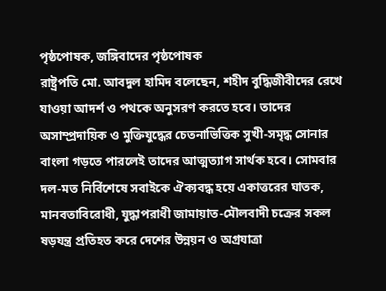পৃষ্ঠপোষক, জঙ্গিবাদের পৃষ্ঠপোষক
রাষ্ট্রপতি মো. আবদুল হামিদ বলেছেন, শহীদ বুদ্ধিজীবীদের রেখে যাওয়া আদর্শ ও পথকে অনুসরণ করতে হবে। তাদের অসাম্প্রদায়িক ও মুক্তিযুদ্ধের চেতনাভিত্তিক সুখী-সমৃদ্ধ সোনার বাংলা গড়তে পারলেই তাদের আত্মত্যাগ সার্থক হবে। সোমবার
দল-মত নির্বিশেষে সবাইকে ঐক্যবদ্ধ হয়ে একাত্তরের ঘাতক, মানবতাবিরোধী, যুদ্ধাপরাধী জামায়াত-মৌলবাদী চক্রের সকল ষড়যন্ত্র প্রতিহত করে দেশের উন্নয়ন ও অগ্রযাত্রা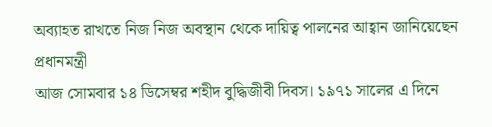অব্যাহত রাখতে নিজ নিজ অবস্থান থেকে দায়িত্ব পালনের আহ্বান জানিয়েছেন প্রধানমন্ত্রী
আজ সোমবার ১৪ ডিসেম্বর শহীদ বুদ্ধিজীবী দিবস। ১৯৭১ সালের এ দিনে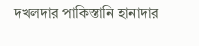দখলদার পাকিস্তানি হানাদার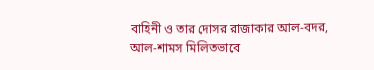বাহিনী ও তার দোসর রাজাকার আল-বদর, আল-শামস মিলিতভাবে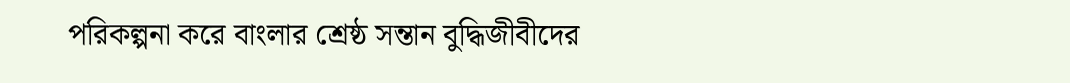পরিকল্পনা করে বাংলার শ্রেষ্ঠ সন্তান বুদ্ধিজীবীদের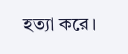হত্যা করে।